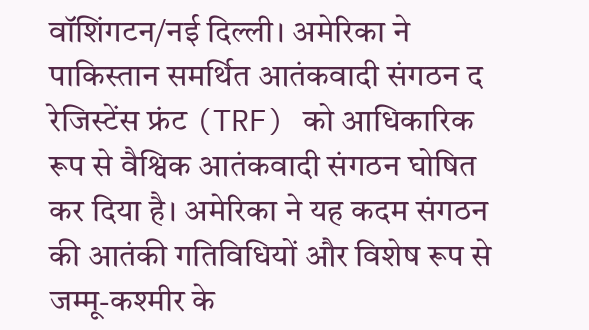वॉशिंगटन/नई दिल्ली। अमेरिका ने पाकिस्तान समर्थित आतंकवादी संगठन द रेजिस्टेंस फ्रंट (TRF) को आधिकारिक रूप से वैश्विक आतंकवादी संगठन घोषित कर दिया है। अमेरिका ने यह कदम संगठन की आतंकी गतिविधियों और विशेष रूप से जम्मू-कश्मीर के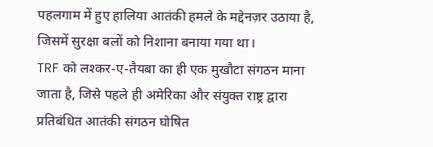पहलगाम में हुए हालिया आतंकी हमले के मद्देनज़र उठाया है, जिसमें सुरक्षा बलों को निशाना बनाया गया था।
TRF को लश्कर-ए-तैयबा का ही एक मुखौटा संगठन माना जाता है, जिसे पहले ही अमेरिका और संयुक्त राष्ट्र द्वारा प्रतिबंधित आतंकी संगठन घोषित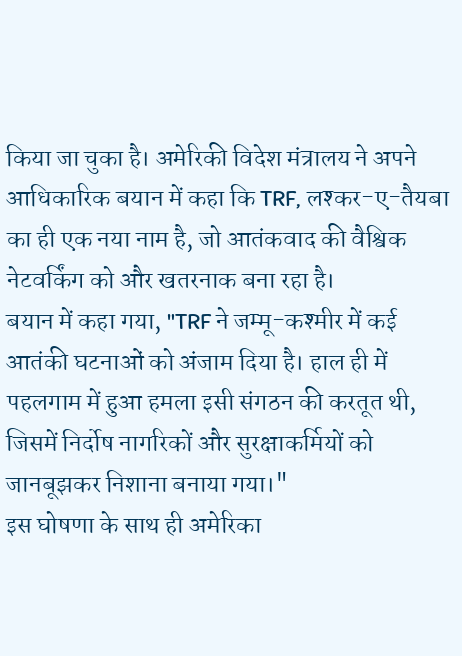किया जा चुका है। अमेरिकी विदेश मंत्रालय ने अपने आधिकारिक बयान में कहा कि TRF, लश्कर-ए-तैयबा का ही एक नया नाम है, जो आतंकवाद की वैश्विक नेटवर्किंग को और खतरनाक बना रहा है।
बयान में कहा गया, "TRF ने जम्मू-कश्मीर में कई आतंकी घटनाओं को अंजाम दिया है। हाल ही में पहलगाम में हुआ हमला इसी संगठन की करतूत थी, जिसमें निर्दोष नागरिकों और सुरक्षाकर्मियों को जानबूझकर निशाना बनाया गया।"
इस घोषणा के साथ ही अमेरिका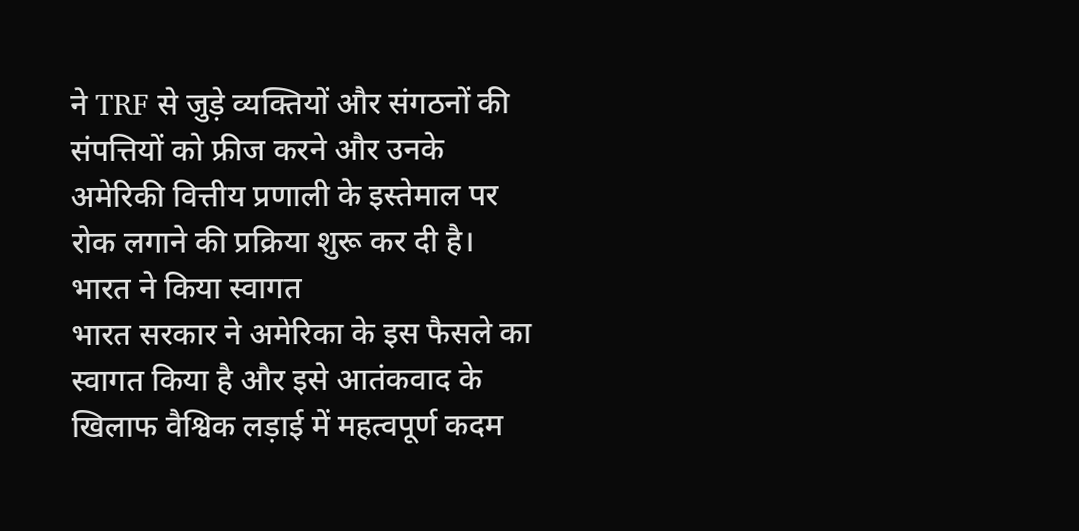ने TRF से जुड़े व्यक्तियों और संगठनों की संपत्तियों को फ्रीज करने और उनके अमेरिकी वित्तीय प्रणाली के इस्तेमाल पर रोक लगाने की प्रक्रिया शुरू कर दी है।
भारत ने किया स्वागत
भारत सरकार ने अमेरिका के इस फैसले का स्वागत किया है और इसे आतंकवाद के खिलाफ वैश्विक लड़ाई में महत्वपूर्ण कदम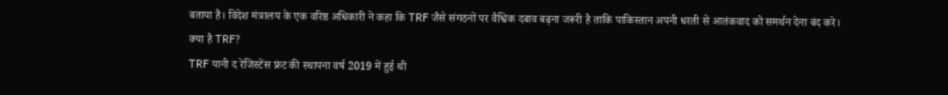बताया है। विदेश मंत्रालय के एक वरिष्ठ अधिकारी ने कहा कि TRF जैसे संगठनों पर वैश्विक दबाव बढ़ना जरूरी है ताकि पाकिस्तान अपनी धरती से आतंकवाद को समर्थन देना बंद करे।
क्या है TRF?
TRF यानी द रेजिस्टेंस फ्रंट की स्थापना वर्ष 2019 में हुई थी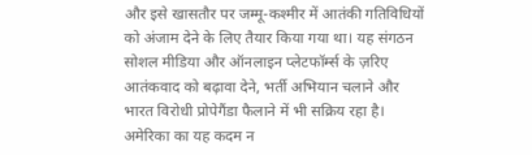और इसे खासतौर पर जम्मू-कश्मीर में आतंकी गतिविधियों को अंजाम देने के लिए तैयार किया गया था। यह संगठन सोशल मीडिया और ऑनलाइन प्लेटफॉर्म्स के ज़रिए आतंकवाद को बढ़ावा देने, भर्ती अभियान चलाने और भारत विरोधी प्रोपेगैंडा फैलाने में भी सक्रिय रहा है।
अमेरिका का यह कदम न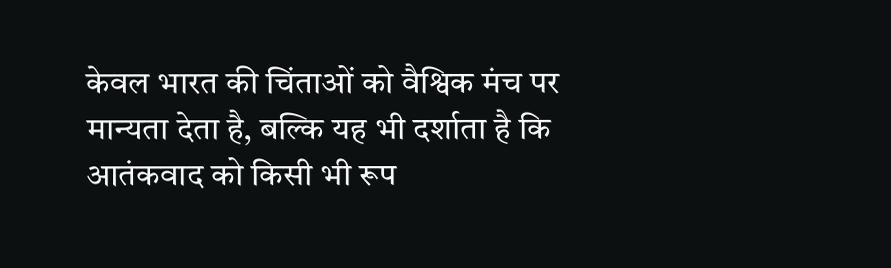केवल भारत की चिंताओं को वैश्विक मंच पर मान्यता देता है, बल्कि यह भी दर्शाता है कि आतंकवाद को किसी भी रूप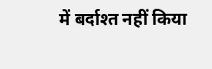में बर्दाश्त नहीं किया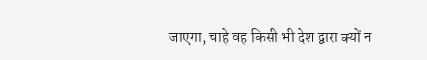जाएगा, चाहे वह किसी भी देश द्वारा क्यों न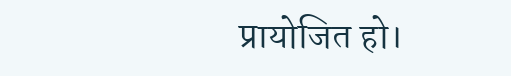प्रायोजित हो।